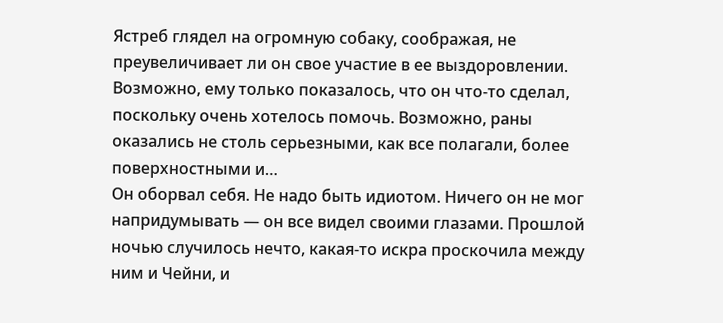Ястреб глядел на огромную собаку, соображая, не преувеличивает ли он свое участие в ее выздоровлении. Возможно, ему только показалось, что он что-то сделал, поскольку очень хотелось помочь. Возможно, раны оказались не столь серьезными, как все полагали, более поверхностными и…
Он оборвал себя. Не надо быть идиотом. Ничего он не мог напридумывать — он все видел своими глазами. Прошлой ночью случилось нечто, какая-то искра проскочила между ним и Чейни, и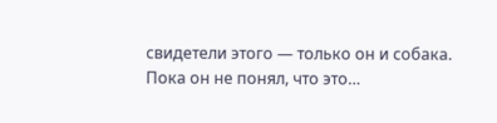свидетели этого — только он и собака. Пока он не понял, что это…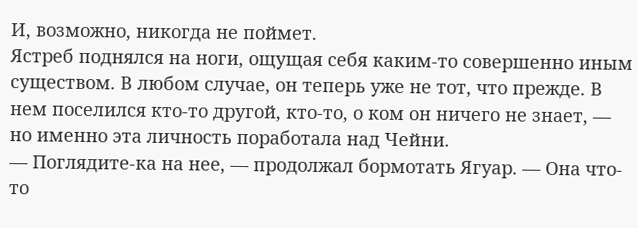И, возможно, никогда не поймет.
Ястреб поднялся на ноги, ощущая себя каким-то совершенно иным существом. В любом случае, он теперь уже не тот, что прежде. В нем поселился кто-то другой, кто-то, о ком он ничего не знает, — но именно эта личность поработала над Чейни.
— Поглядите-ка на нее, — продолжал бормотать Ягуар. — Она что-то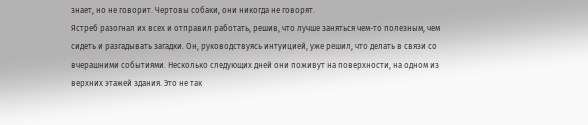знает, но не говорит. Чертовы собаки, они никогда не говорят.
Ястреб разогнал их всех и отправил работать, решив, что лучше заняться чем-то полезным, чем сидеть и разгадывать загадки. Он, руководствуясь интуицией, уже решил, что делать в связи со вчерашними событиями. Несколько следующих дней они поживут на поверхности, на одном из верхних этажей здания. Это не так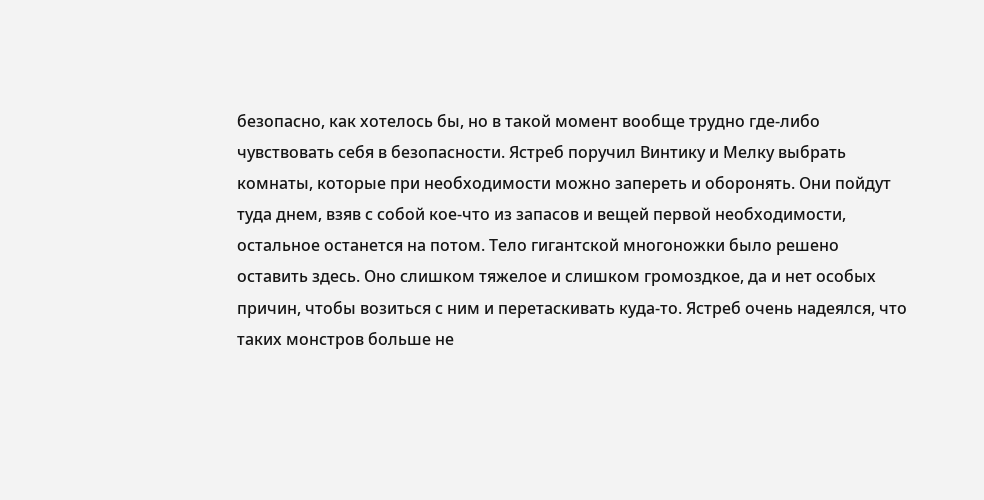безопасно, как хотелось бы, но в такой момент вообще трудно где-либо чувствовать себя в безопасности. Ястреб поручил Винтику и Мелку выбрать комнаты, которые при необходимости можно запереть и оборонять. Они пойдут туда днем, взяв с собой кое-что из запасов и вещей первой необходимости, остальное останется на потом. Тело гигантской многоножки было решено оставить здесь. Оно слишком тяжелое и слишком громоздкое, да и нет особых причин, чтобы возиться с ним и перетаскивать куда-то. Ястреб очень надеялся, что таких монстров больше не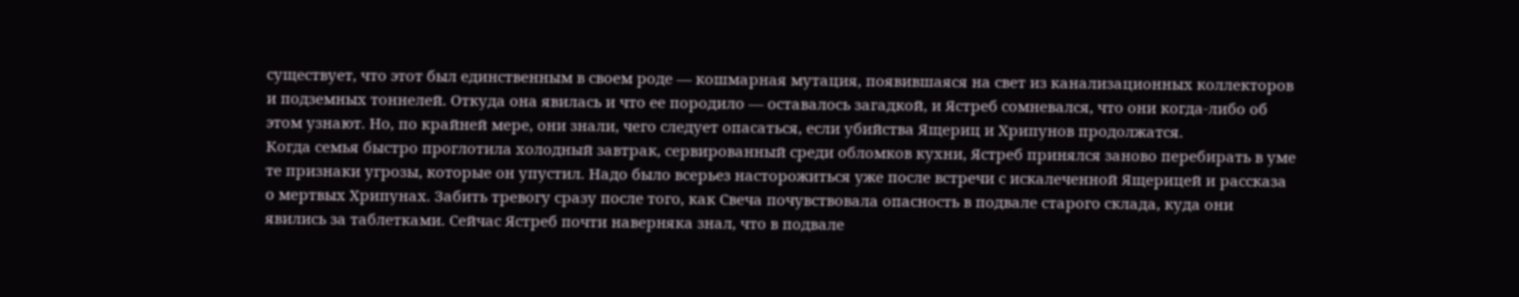существует, что этот был единственным в своем роде — кошмарная мутация, появившаяся на свет из канализационных коллекторов и подземных тоннелей. Откуда она явилась и что ее породило — оставалось загадкой, и Ястреб сомневался, что они когда-либо об этом узнают. Но, по крайней мере, они знали, чего следует опасаться, если убийства Ящериц и Хрипунов продолжатся.
Когда семья быстро проглотила холодный завтрак, сервированный среди обломков кухни, Ястреб принялся заново перебирать в уме те признаки угрозы, которые он упустил. Надо было всерьез насторожиться уже после встречи с искалеченной Ящерицей и рассказа о мертвых Хрипунах. Забить тревогу сразу после того, как Свеча почувствовала опасность в подвале старого склада, куда они явились за таблетками. Сейчас Ястреб почти наверняка знал, что в подвале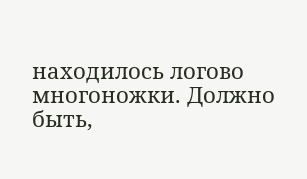находилось логово многоножки. Должно быть,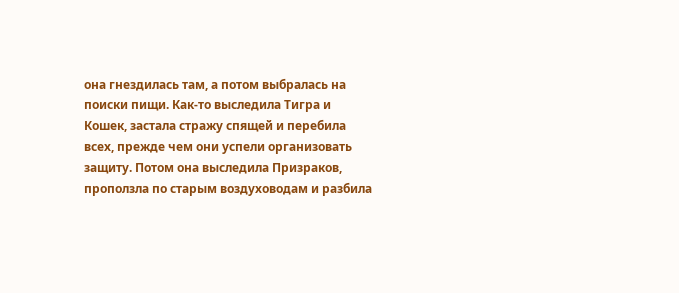она гнездилась там, а потом выбралась на поиски пищи. Как-то выследила Тигра и Кошек, застала стражу спящей и перебила всех, прежде чем они успели организовать защиту. Потом она выследила Призраков, проползла по старым воздуховодам и разбила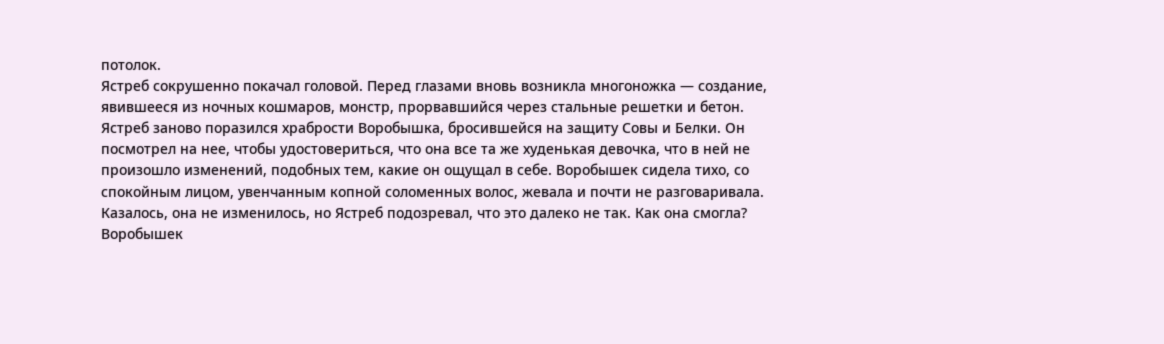потолок.
Ястреб сокрушенно покачал головой. Перед глазами вновь возникла многоножка — создание, явившееся из ночных кошмаров, монстр, прорвавшийся через стальные решетки и бетон.
Ястреб заново поразился храбрости Воробышка, бросившейся на защиту Совы и Белки. Он посмотрел на нее, чтобы удостовериться, что она все та же худенькая девочка, что в ней не произошло изменений, подобных тем, какие он ощущал в себе. Воробышек сидела тихо, со спокойным лицом, увенчанным копной соломенных волос, жевала и почти не разговаривала. Казалось, она не изменилось, но Ястреб подозревал, что это далеко не так. Как она смогла?
Воробышек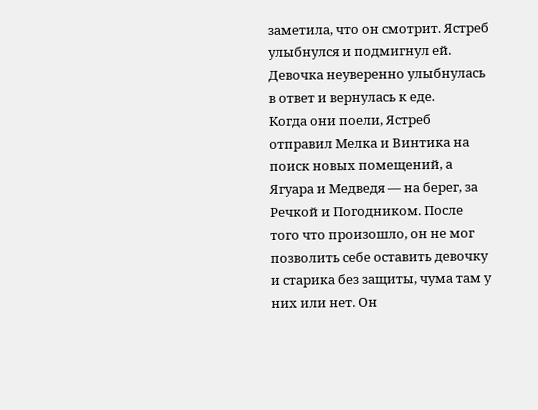заметила, что он смотрит. Ястреб улыбнулся и подмигнул ей. Девочка неуверенно улыбнулась в ответ и вернулась к еде.
Когда они поели, Ястреб отправил Мелка и Винтика на поиск новых помещений, а Ягуара и Медведя — на берег, за Речкой и Погодником. После того что произошло, он не мог позволить себе оставить девочку и старика без защиты, чума там у них или нет. Он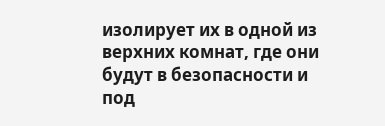изолирует их в одной из верхних комнат, где они будут в безопасности и под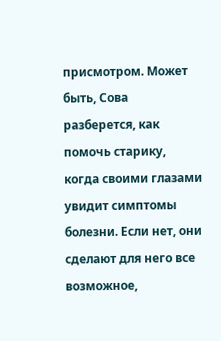присмотром. Может быть, Сова разберется, как помочь старику, когда своими глазами увидит симптомы болезни. Если нет, они сделают для него все возможное,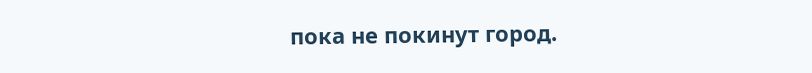пока не покинут город.